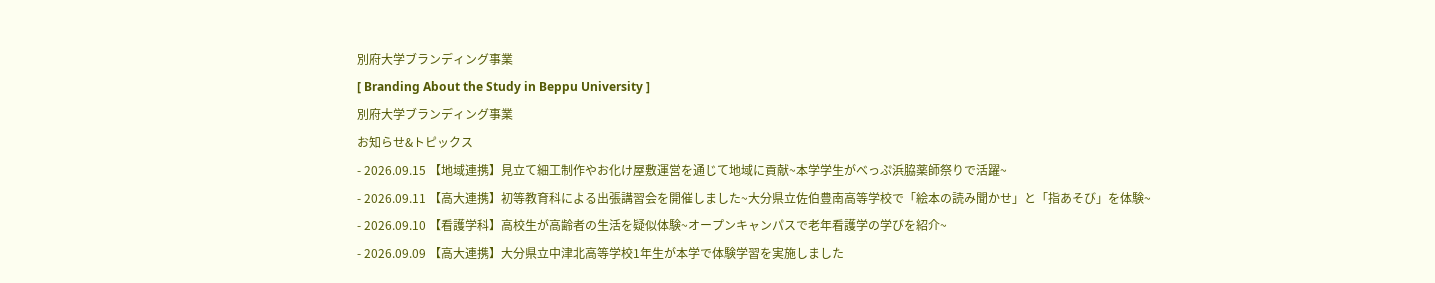別府大学ブランディング事業
[ Branding About the Study in Beppu University ]
別府大学ブランディング事業
お知らせ&トピックス
- 2026.09.15 【地域連携】見立て細工制作やお化け屋敷運営を通じて地域に貢献~本学学生がべっぷ浜脇薬師祭りで活躍~
- 2026.09.11 【高大連携】初等教育科による出張講習会を開催しました~大分県立佐伯豊南高等学校で「絵本の読み聞かせ」と「指あそび」を体験~
- 2026.09.10 【看護学科】高校生が高齢者の生活を疑似体験~オープンキャンパスで老年看護学の学びを紹介~
- 2026.09.09 【高大連携】大分県立中津北高等学校1年生が本学で体験学習を実施しました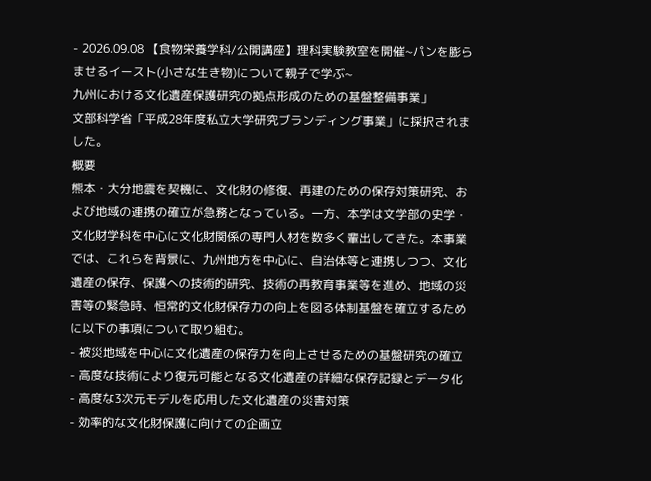- 2026.09.08 【食物栄養学科/公開講座】理科実験教室を開催~パンを膨らませるイースト(小さな生き物)について親子で学ぶ~
九州における文化遺産保護研究の拠点形成のための基盤整備事業」
文部科学省「平成28年度私立大学研究ブランディング事業」に採択されました。
概要
熊本・大分地震を契機に、文化財の修復、再建のための保存対策研究、および地域の連携の確立が急務となっている。一方、本学は文学部の史学・文化財学科を中心に文化財関係の専門人材を数多く輩出してきた。本事業では、これらを背景に、九州地方を中心に、自治体等と連携しつつ、文化遺産の保存、保護への技術的研究、技術の再教育事業等を進め、地域の災害等の緊急時、恒常的文化財保存力の向上を図る体制基盤を確立するために以下の事項について取り組む。
- 被災地域を中心に文化遺産の保存力を向上させるための基盤研究の確立
- 高度な技術により復元可能となる文化遺産の詳細な保存記録とデータ化
- 高度な3次元モデルを応用した文化遺産の災害対策
- 効率的な文化財保護に向けての企画立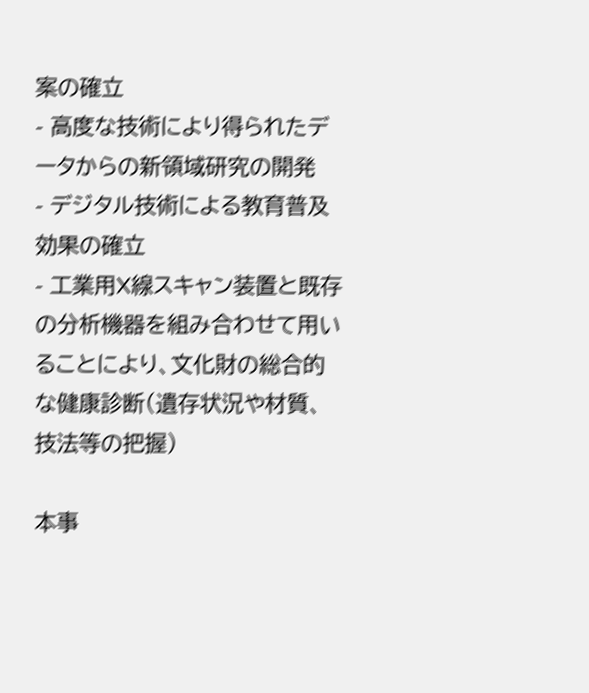案の確立
- 高度な技術により得られたデータからの新領域研究の開発
- デジタル技術による教育普及効果の確立
- 工業用X線スキャン装置と既存の分析機器を組み合わせて用いることにより、文化財の総合的な健康診断(遺存状況や材質、技法等の把握)

本事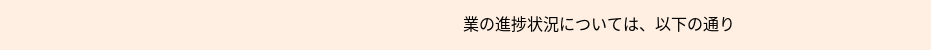業の進捗状況については、以下の通り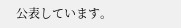公表しています。